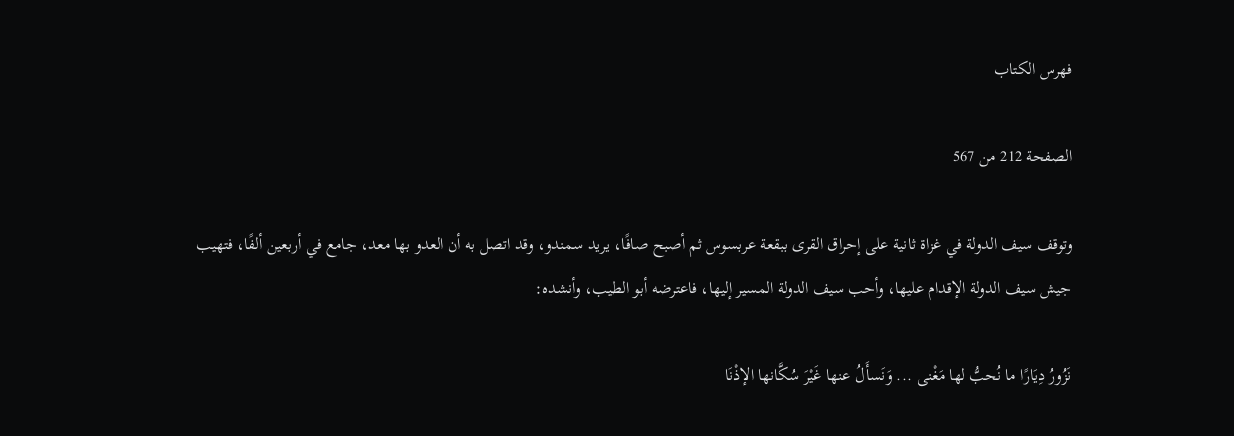فهرس الكتاب

الصفحة 212 من 567

وتوقف سيف الدولة في غزاة ثانية على إحراق القرى ببقعة عربسوس ثم أصبح صافًا، يريد سمندو، وقد اتصل به أن العدو بها معد، جامع في أربعين ألفًا، فتهيب جيش سيف الدولة الإقدام عليها، وأحب سيف الدولة المسير إليها، فاعترضه أبو الطيب، وأنشده:

نَزُورُ دِيَارًا ما نُحبُّ لها مَغْنى ... وَنَسأَلُ عنها غَيْرَ سُكَّانها الإذْنَا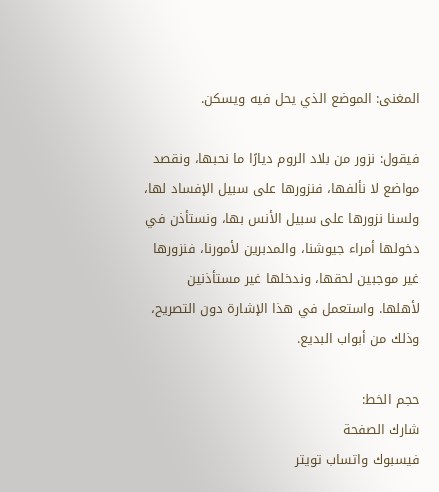المغنى: الموضع الذي يحل فيه ويسكن.

فيقول: نزور من بلاد الروم ديارًا ما نحبها، ونقصد مواضع لا نألفها، فنزورها على سبيل الإفساد لها، ولسنا نزورها على سبيل الأنس بها، ونستأذن في دخولها أمراء جيوشنا، والمدبرين لأمورنا، فنزورها غير موجبين لحقها، وندخلها غير مستأذنين لأهلها. واستعمل في هذا الإشارة دون التصريح، وذلك من أبواب البديع.

حجم الخط:
شارك الصفحة
فيسبوك واتساب تويتر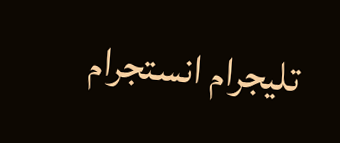تليجرام انستجرام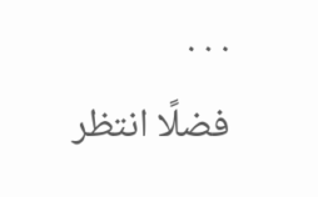. . .
فضلًا انتظر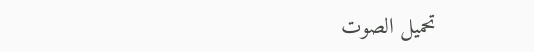تحميل الصوت